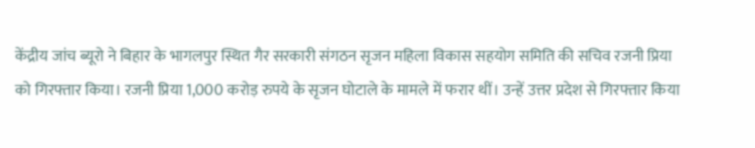केंद्रीय जांच ब्यूरो ने बिहार के भागलपुर स्थित गैर सरकारी संगठन सृजन महिला विकास सहयोग समिति की सचिव रजनी प्रिया को गिरफ्तार किया। रजनी प्रिया 1,000 करोड़ रुपये के सृजन घोटाले के मामले में फरार थीं। उन्हें उत्तर प्रदेश से गिरफ्तार किया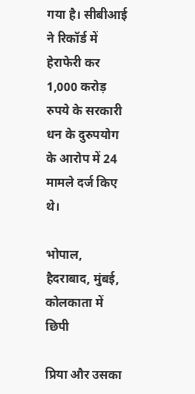गया है। सीबीआई ने रिकॉर्ड में हेराफेरी कर 1,000 करोड़ रुपये के सरकारी धन के दुरुपयोग के आरोप में 24 मामले दर्ज किए थे।

भोपाल, हैदराबाद, मुंबई, कोलकाता में छिपी

प्रिया और उसका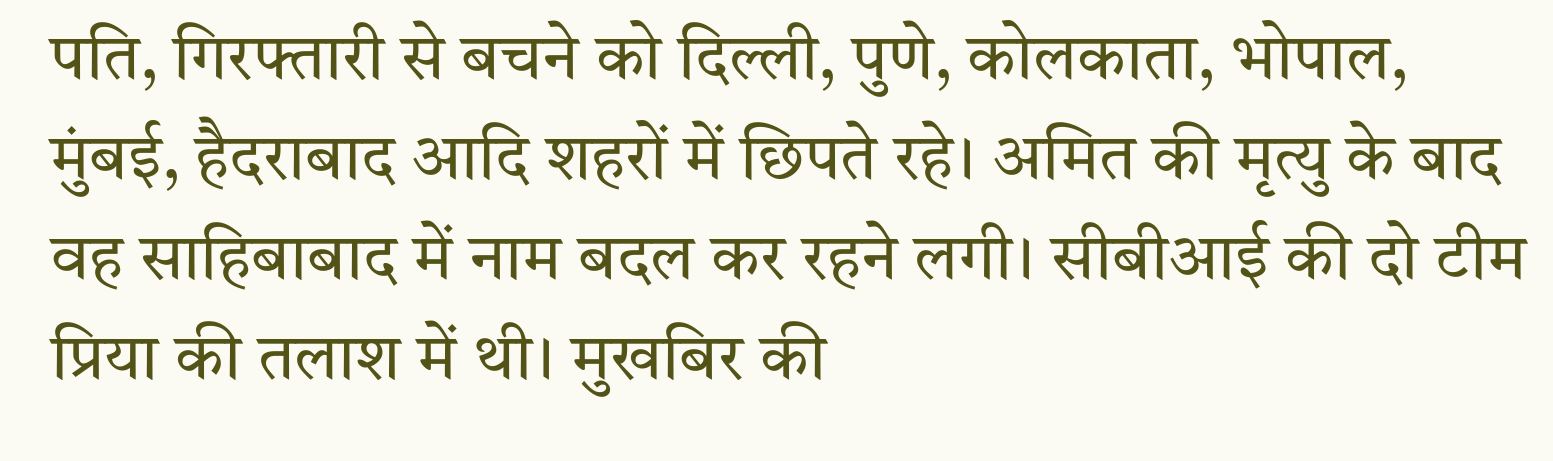पति, गिरफ्तारी से बचने को दिल्ली, पुणे, कोलकाता, भोपाल, मुंबई, हैदराबाद आदि शहरों में छिपते रहे। अमित की मृत्यु के बाद वह साहिबाबाद में नाम बदल कर रहने लगी। सीबीआई की दो टीम प्रिया की तलाश में थी। मुखबिर की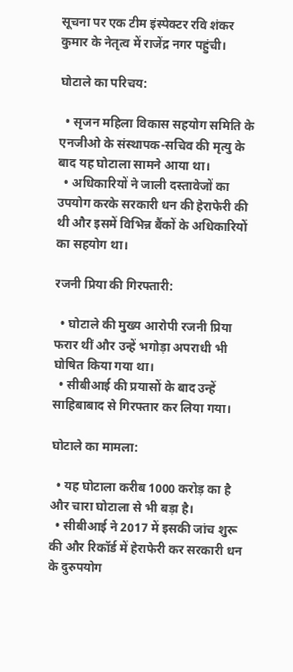सूचना पर एक टीम इंस्पेक्टर रवि शंकर कुमार के नेतृत्व में राजेंद्र नगर पहुंची।

घोटाले का परिचय:

  • सृजन महिला विकास सहयोग समिति के एनजीओ के संस्थापक-सचिव की मृत्यु के बाद यह घोटाला सामने आया था।
  • अधिकारियों ने जाली दस्तावेजों का उपयोग करके सरकारी धन की हेराफेरी की थी और इसमें विभिन्न बैंकों के अधिकारियों का सहयोग था।

रजनी प्रिया की गिरफ्तारी:

  • घोटाले की मुख्य आरोपी रजनी प्रिया फरार थीं और उन्हें भगोड़ा अपराधी भी घोषित किया गया था।
  • सीबीआई की प्रयासों के बाद उन्हें साहिबाबाद से गिरफ्तार कर लिया गया।

घोटाले का मामला:

  • यह घोटाला करीब 1000 करोड़ का है और चारा घोटाला से भी बड़ा है।
  • सीबीआई ने 2017 में इसकी जांच शुरू की और रिकॉर्ड में हेराफेरी कर सरकारी धन के दुरुपयोग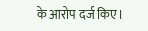के आरोप दर्ज किए।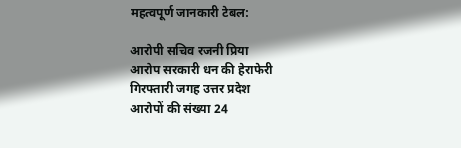महत्वपूर्ण जानकारी टेबल:

आरोपी सचिव रजनी प्रिया
आरोप सरकारी धन की हेराफेरी
गिरफ्तारी जगह उत्तर प्रदेश
आरोपों की संख्या 24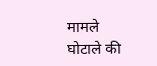मामले
घोटाले की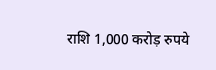राशि 1,000 करोड़ रुपये